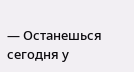— Останешься сегодня у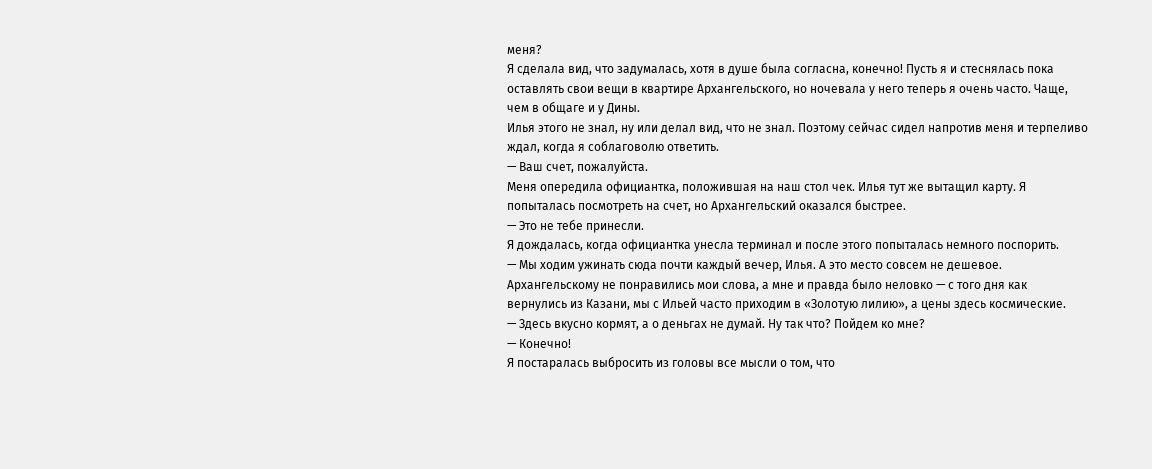меня?
Я сделала вид, что задумалась, хотя в душе была согласна, конечно! Пусть я и стеснялась пока оставлять свои вещи в квартире Архангельского, но ночевала у него теперь я очень часто. Чаще, чем в общаге и у Дины.
Илья этого не знал, ну или делал вид, что не знал. Поэтому сейчас сидел напротив меня и терпеливо ждал, когда я соблаговолю ответить.
— Ваш счет, пожалуйста.
Меня опередила официантка, положившая на наш стол чек. Илья тут же вытащил карту. Я попыталась посмотреть на счет, но Архангельский оказался быстрее.
— Это не тебе принесли.
Я дождалась, когда официантка унесла терминал и после этого попыталась немного поспорить.
— Мы ходим ужинать сюда почти каждый вечер, Илья. А это место совсем не дешевое.
Архангельскому не понравились мои слова, а мне и правда было неловко — с того дня как вернулись из Казани, мы с Ильей часто приходим в «Золотую лилию», а цены здесь космические.
— Здесь вкусно кормят, а о деньгах не думай. Ну так что? Пойдем ко мне?
— Конечно!
Я постаралась выбросить из головы все мысли о том, что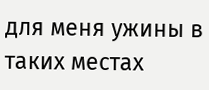для меня ужины в таких местах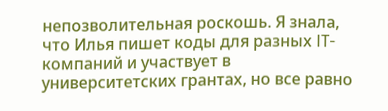непозволительная роскошь. Я знала, что Илья пишет коды для разных IT-компаний и участвует в университетских грантах, но все равно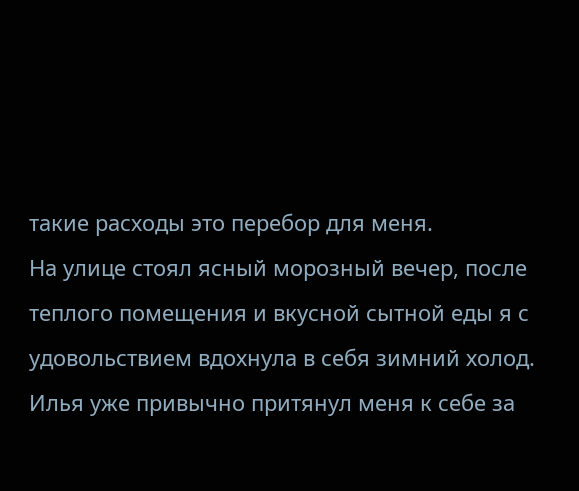такие расходы это перебор для меня.
На улице стоял ясный морозный вечер, после теплого помещения и вкусной сытной еды я с удовольствием вдохнула в себя зимний холод. Илья уже привычно притянул меня к себе за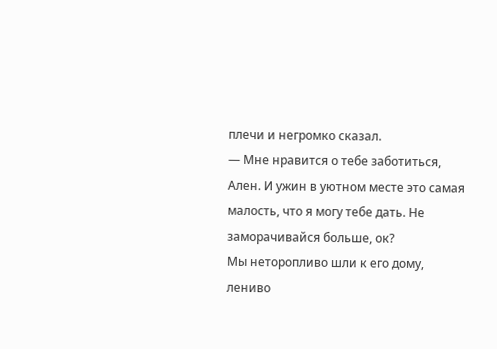плечи и негромко сказал.
— Мне нравится о тебе заботиться, Ален. И ужин в уютном месте это самая малость, что я могу тебе дать. Не заморачивайся больше, ок?
Мы неторопливо шли к его дому, лениво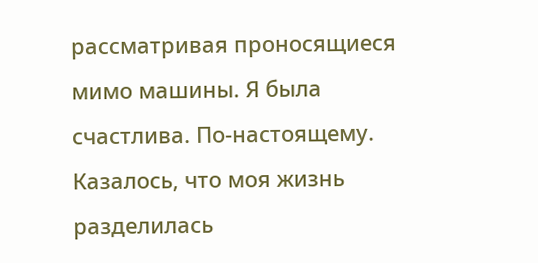рассматривая проносящиеся мимо машины. Я была счастлива. По-настоящему. Казалось, что моя жизнь разделилась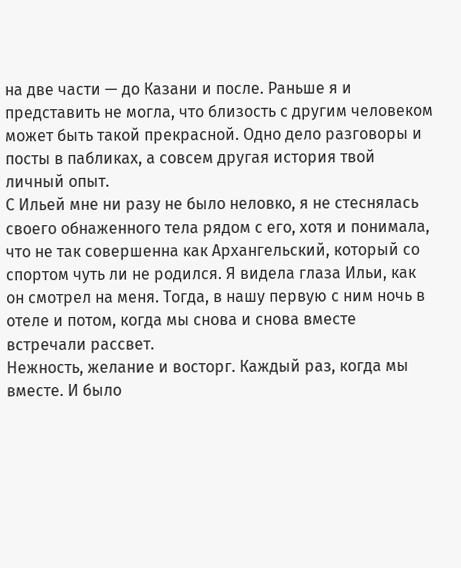на две части — до Казани и после. Раньше я и представить не могла, что близость с другим человеком может быть такой прекрасной. Одно дело разговоры и посты в пабликах, а совсем другая история твой личный опыт.
С Ильей мне ни разу не было неловко, я не стеснялась своего обнаженного тела рядом с его, хотя и понимала, что не так совершенна как Архангельский, который со спортом чуть ли не родился. Я видела глаза Ильи, как он смотрел на меня. Тогда, в нашу первую с ним ночь в отеле и потом, когда мы снова и снова вместе встречали рассвет.
Нежность, желание и восторг. Каждый раз, когда мы вместе. И было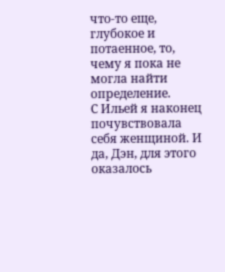что-то еще, глубокое и потаенное, то, чему я пока не могла найти определение.
С Ильей я наконец почувствовала себя женщиной. И да, Дэн, для этого оказалось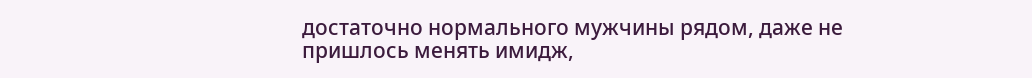достаточно нормального мужчины рядом, даже не пришлось менять имидж,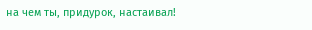на чем ты, придурок, настаивал!